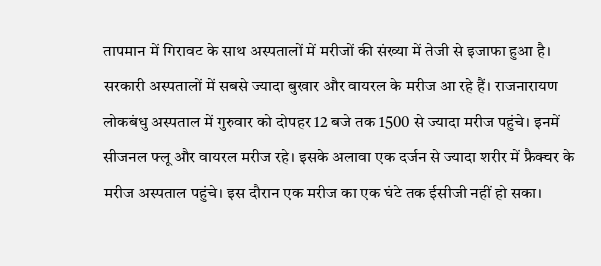तापमान में गिरावट के साथ अस्पतालों में मरीजों की संख्या में तेजी से इजाफा हुआ है। सरकारी अस्पतालों में सबसे ज्यादा बुखार और वायरल के मरीज आ रहे हैं। राजनारायण लोकबंधु अस्पताल में गुरुवार को दोपहर 12 बजे तक 1500 से ज्यादा मरीज पहुंचे। इनमें सीजनल फ्लू और वायरल मरीज रहे। इसके अलावा एक दर्जन से ज्यादा शरीर में फ्रैक्चर के मरीज अस्पताल पहुंचे। इस दौरान एक मरीज का एक घंटे तक ईसीजी नहीं हो सका।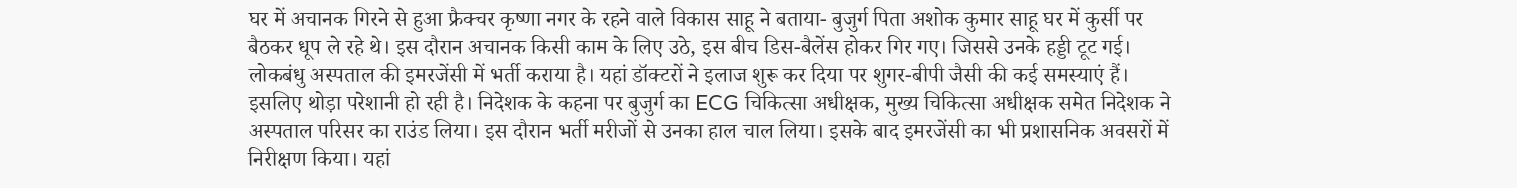घर में अचानक गिरने से हुआ फ्रैक्चर कृष्णा नगर के रहने वाले विकास साहू ने बताया- बुजुर्ग पिता अशोक कुमार साहू घर में कुर्सी पर बैठकर धूप ले रहे थे। इस दौरान अचानक किसी काम के लिए उठे, इस बीच डिस-बैलेंस होकर गिर गए। जिससे उनके हड्डी टूट गई। लोकबंधु अस्पताल की इमरजेंसी में भर्ती कराया है। यहां डॉक्टरों ने इलाज शुरू कर दिया पर शुगर-बीपी जैसी की कई समस्याएं हैं। इसलिए थोड़ा परेशानी हो रही है। निदेशक के कहना पर बुजुर्ग का ECG चिकित्सा अधीक्षक, मुख्य चिकित्सा अधीक्षक समेत निदेशक ने अस्पताल परिसर का राउंड लिया। इस दौरान भर्ती मरीजों से उनका हाल चाल लिया। इसके बाद इमरजेंसी का भी प्रशासनिक अवसरों में निरीक्षण किया। यहां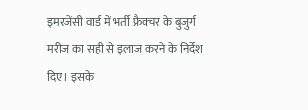इमरजेंसी वार्ड में भर्ती फ्रैक्चर के बुजुर्ग मरीज का सही से इलाज करने के निर्देश दिए। इसके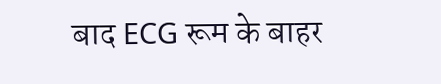बाद ECG रूम के बाहर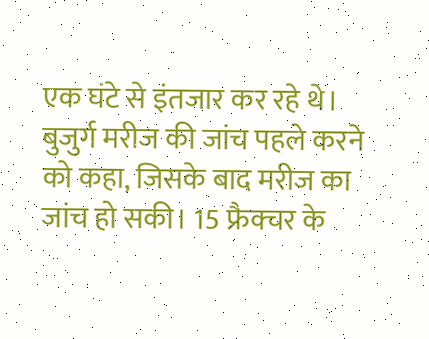एक घंटे से इंतजार कर रहे थे। बुजुर्ग मरीज की जांच पहले करने को कहा, जिसके बाद मरीज का जांच हो सकी। 15 फ्रैक्चर के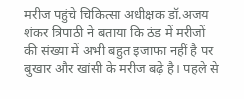मरीज पहुंचे चिकित्सा अधीक्षक डॉ.अजय शंकर त्रिपाठी ने बताया कि ठंड में मरीजों की संख्या में अभी बहुत इजाफा नहीं है पर बुखार और खांसी के मरीज बढ़े है। पहले से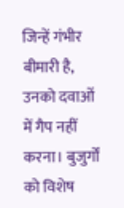जिन्हें गंभीर बीमारी है, उनको दवाओं में गैप नहीं करना। बुजुर्गों को विशेष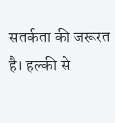सतर्कता की जरूरत है। हल्की से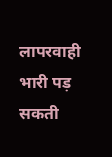लापरवाही भारी पड़ सकती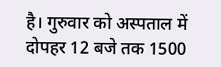है। गुरुवार को अस्पताल में दोपहर 12 बजे तक 1500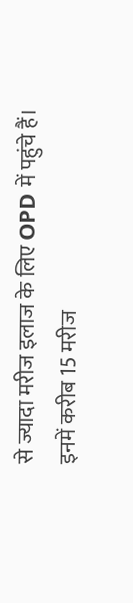से ज्यादा मरीज इलाज के लिए OPD में पहुंचे हैं। इनमें करीब 15 मरीज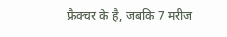फ्रैक्चर के है, जबकि 7 मरीज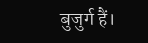बुजुर्ग हैं।